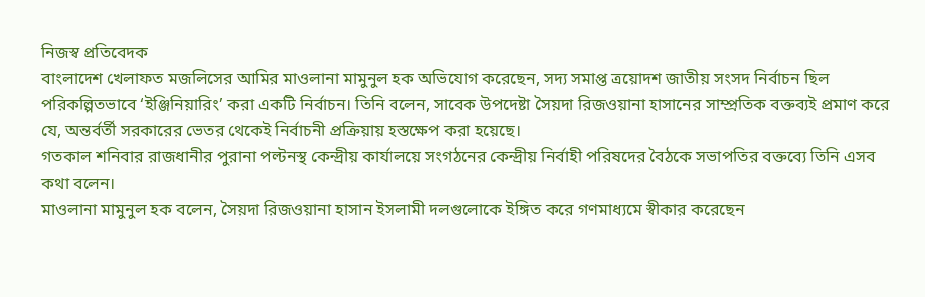নিজস্ব প্রতিবেদক
বাংলাদেশ খেলাফত মজলিসের আমির মাওলানা মামুনুল হক অভিযোগ করেছেন, সদ্য সমাপ্ত ত্রয়োদশ জাতীয় সংসদ নির্বাচন ছিল পরিকল্পিতভাবে ‘ইঞ্জিনিয়ারিং’ করা একটি নির্বাচন। তিনি বলেন, সাবেক উপদেষ্টা সৈয়দা রিজওয়ানা হাসানের সাম্প্রতিক বক্তব্যই প্রমাণ করে যে, অন্তর্বর্তী সরকারের ভেতর থেকেই নির্বাচনী প্রক্রিয়ায় হস্তক্ষেপ করা হয়েছে।
গতকাল শনিবার রাজধানীর পুরানা পল্টনস্থ কেন্দ্রীয় কার্যালয়ে সংগঠনের কেন্দ্রীয় নির্বাহী পরিষদের বৈঠকে সভাপতির বক্তব্যে তিনি এসব কথা বলেন।
মাওলানা মামুনুল হক বলেন, সৈয়দা রিজওয়ানা হাসান ইসলামী দলগুলোকে ইঙ্গিত করে গণমাধ্যমে স্বীকার করেছেন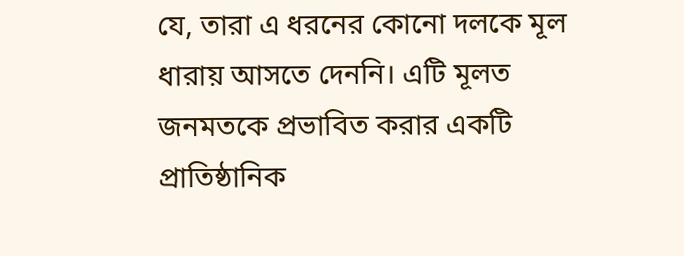যে, তারা এ ধরনের কোনো দলকে মূল ধারায় আসতে দেননি। এটি মূলত জনমতকে প্রভাবিত করার একটি প্রাতিষ্ঠানিক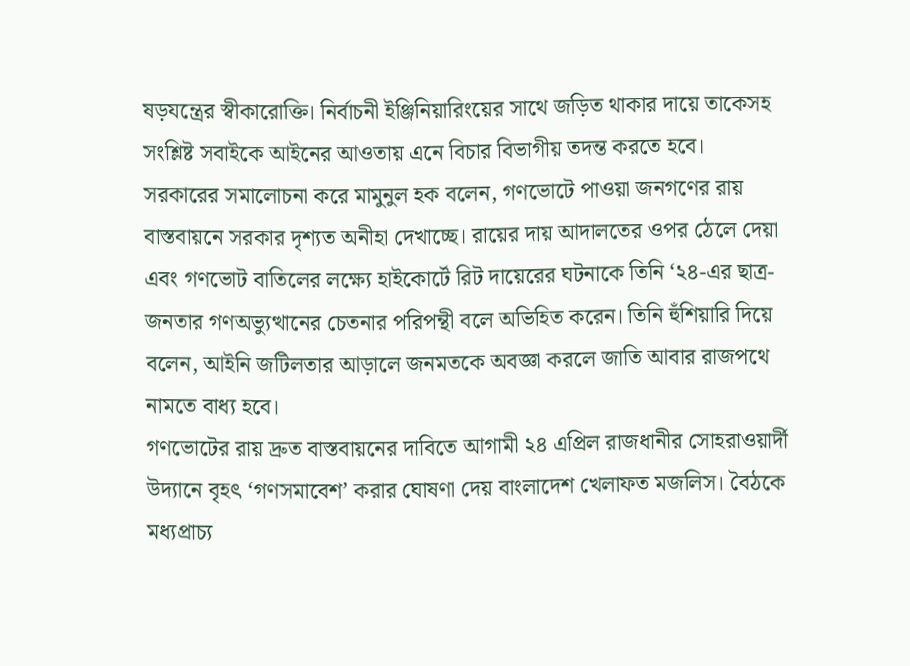ষড়যন্ত্রের স্বীকারোক্তি। নির্বাচনী ইঞ্জিনিয়ারিংয়ের সাথে জড়িত থাকার দায়ে তাকেসহ সংশ্লিষ্ট সবাইকে আইনের আওতায় এনে বিচার বিভাগীয় তদন্ত করতে হবে।
সরকারের সমালোচনা করে মামুনুল হক বলেন, গণভোটে পাওয়া জনগণের রায় বাস্তবায়নে সরকার দৃশ্যত অনীহা দেখাচ্ছে। রায়ের দায় আদালতের ওপর ঠেলে দেয়া এবং গণভোট বাতিলের লক্ষ্যে হাইকোর্টে রিট দায়েরের ঘটনাকে তিনি ‘২৪-এর ছাত্র-জনতার গণঅভ্যুত্থানের চেতনার পরিপন্থী বলে অভিহিত করেন। তিনি হুঁশিয়ারি দিয়ে বলেন, আইনি জটিলতার আড়ালে জনমতকে অবজ্ঞা করলে জাতি আবার রাজপথে নামতে বাধ্য হবে।
গণভোটের রায় দ্রুত বাস্তবায়নের দাবিতে আগামী ২৪ এপ্রিল রাজধানীর সোহরাওয়ার্দী উদ্যানে বৃহৎ ‘গণসমাবেশ’ করার ঘোষণা দেয় বাংলাদেশ খেলাফত মজলিস। বৈঠকে মধ্যপ্রাচ্য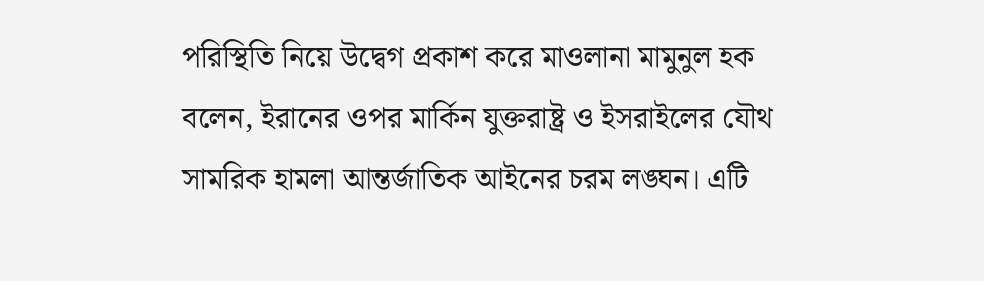পরিস্থিতি নিয়ে উদ্বেগ প্রকাশ করে মাওলানা মামুনুল হক বলেন, ইরানের ওপর মার্কিন যুক্তরাষ্ট্র ও ইসরাইলের যৌথ সামরিক হামলা আন্তর্জাতিক আইনের চরম লঙ্ঘন। এটি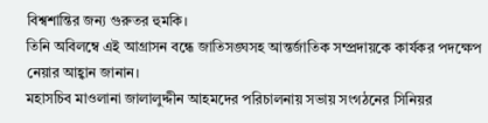বিশ্বশান্তির জন্য গুরুতর হুমকি।
তিনি অবিলম্বে এই আগ্রাসন বন্ধে জাতিসঙ্ঘসহ আন্তর্জাতিক সম্প্রদায়কে কার্যকর পদক্ষেপ নেয়ার আহ্বান জানান।
মহাসচিব মাওলানা জালালুদ্দীন আহমদের পরিচালনায় সভায় সংগঠনের সিনিয়র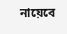নায়েবে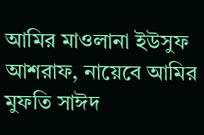আমির মাওলানা ইউসুফ আশরাফ, নায়েবে আমির মুফতি সাঈদ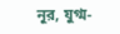নূর, যুগ্ম-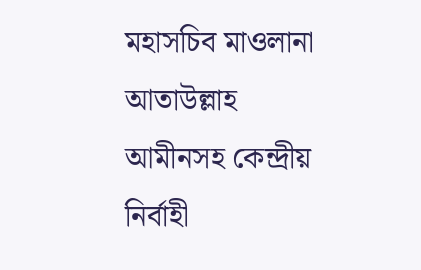মহাসচিব মাওলানা আতাউল্লাহ আমীনসহ কেন্দ্রীয় নির্বাহী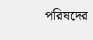পরিষদের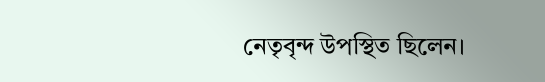নেতৃবৃন্দ উপস্থিত ছিলেন।